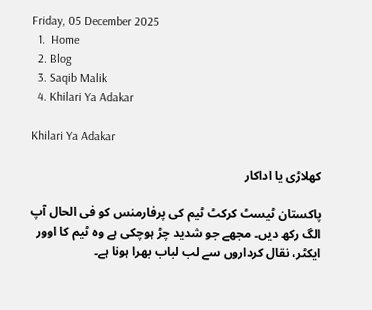Friday, 05 December 2025
  1.  Home
  2. Blog
  3. Saqib Malik
  4. Khilari Ya Adakar

Khilari Ya Adakar

کھلاڑی یا اداکار

پاکستان ٹیسٹ کرکٹ ٹیم کی پرفارمنس کو فی الحال آپ الگ رکھ دیں۔ مجھے جو شدید چڑ ہوچکی ہے وہ ٹیم کا اوور ایکٹر، نقال کرداروں سے لب لباب بھرا ہونا ہے۔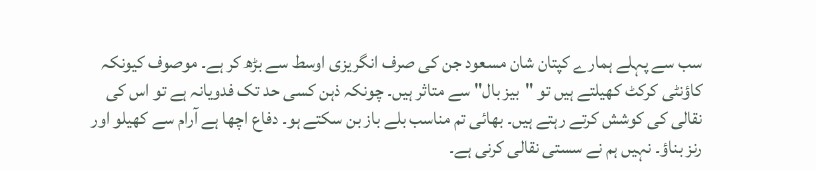سب سے پہلے ہمارے کپتان شان مسعود جن کی صرف انگریزی اوسط سے بڑھ کر ہے۔ موصوف کیونکہ کاؤنٹی کرکٹ کھیلتے ہیں تو "بیز بال" سے متاثر ہیں۔ چونکہ ذہن کسی حد تک فدویانہ ہے تو اس کی نقالی کی کوشش کرتے رہتے ہیں۔ بھائی تم مناسب بلے باز بن سکتے ہو۔ دفاع اچھا ہے آرام سے کھیلو اور رنز بناؤ۔ نہیں ہم نے سستی نقالی کرنی ہے۔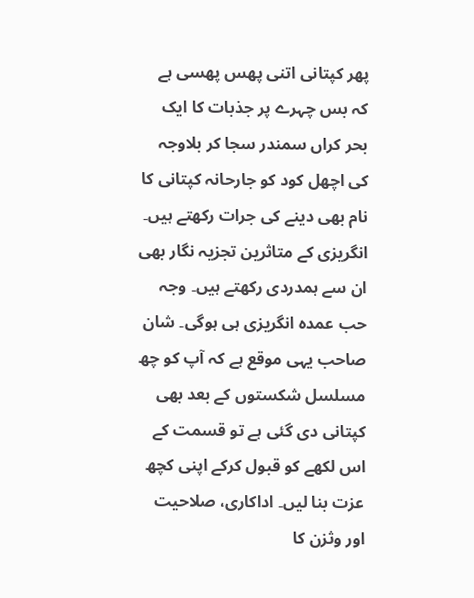پھر کپتانی اتنی پھس پھسی ہے کہ بس چہرے پر جذبات کا ایک بحر کراں سمندر سجا کر بلاوجہ کی اچھل کود کو جارحانہ کپتانی کا نام بھی دینے کی جرات رکھتے ہیں۔ انگریزی کے متاثرین تجزیہ نگار بھی ان سے ہمدردی رکھتے ہیں۔ وجہ حب عمدہ انگریزی ہی ہوگی۔ شان صاحب یہی موقع ہے کہ آپ کو چھ مسلسل شکستوں کے بعد بھی کپتانی دی گئی ہے تو قسمت کے اس لکھے کو قبول کرکے اپنی کچھ عزت بنا لیں۔ اداکاری، صلاحیت اور وثزن کا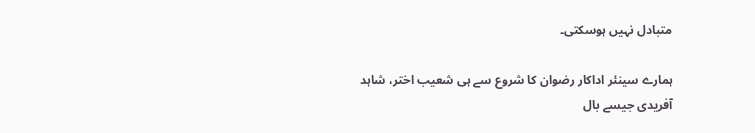متبادل نہیں ہوسکتی۔

ہمارے سینئر اداکار رضوان کا شروع سے ہی شعیب اختر، شاہد آفریدی جیسے بال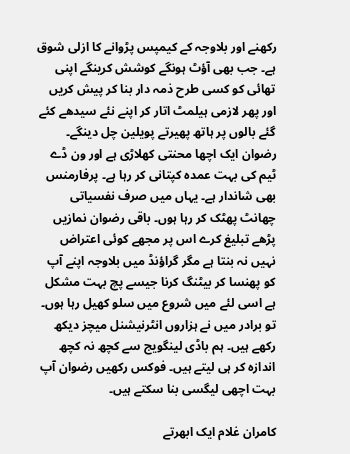رکھنے اور بلاوجہ کے کیمپس پڑوانے کا ازلی شوق ہے۔ جب بھی آؤٹ ہونگے کوشش کرینگے اپنی تھائی کو کسی طرح ذمہ دار بنا کر پیش کریں اور پھر لازمی ہیلمٹ اتار کر اپنے نئے سیدھے کئے گئے بالوں پر ہاتھ پھیرتے پویلین چل دینگے۔ رضوان ایک اچھا محنتی کھلاڑی ہے اور ون ڈے ٹیم کی بہت عمدہ کپتانی کر رہا ہے۔ پرفارمنس بھی شاندار ہے۔ یہاں میں صرف نفسیاتی چھانٹ پھٹک کر رہا ہوں۔ باقی رضوان نمازیں پڑھے تبلیغ کرے اس پر مجھے کوئی اعتراض نہیں نہ بنتا ہے مگر گراؤنڈ میں بلاوجہ اپنے آپ کو پھنسا کر بیٹنگ کرنا جیسے پچ بہت مشکل ہے اسی لئے میں شروع میں سلو کھیل رہا ہوں۔ تو برادر میں نے ہزاروں انٹرنیشنل میچز دیکھ رکھے ہیں۔ ہم باڈی لینگویج سے کچھ نہ کچھ اندازہ کر ہی لیتے ہیں۔ فوکس رکھیں رضوان آپ بہت اچھی لیگسی بنا سکتے ہیں۔

کامران غلام ایک ابھرتے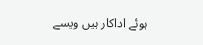ہوئے اداکار ہیں ویسے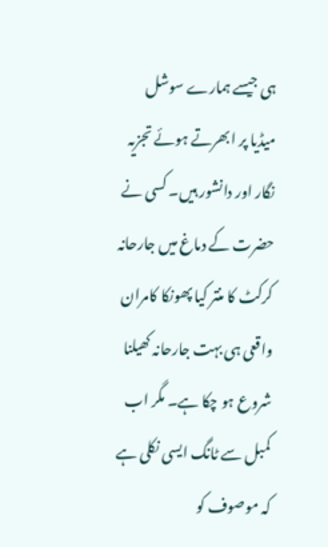ہی جیسے ہمارے سوشل میڈیا پر ابھرتے ہوئے تجزیہ نگار اور دانشور ہیں۔ کسی نے حضرت کے دماغ میں جارحانہ کرکٹ کا منتر کیا پھونکا کامران واقعی ہی بہت جارحانہ کھیلنا شروع ہو چکا ہے۔ مگر اب کمبل سے ٹانگ ایسی نکلی ہے کہ موصوف کو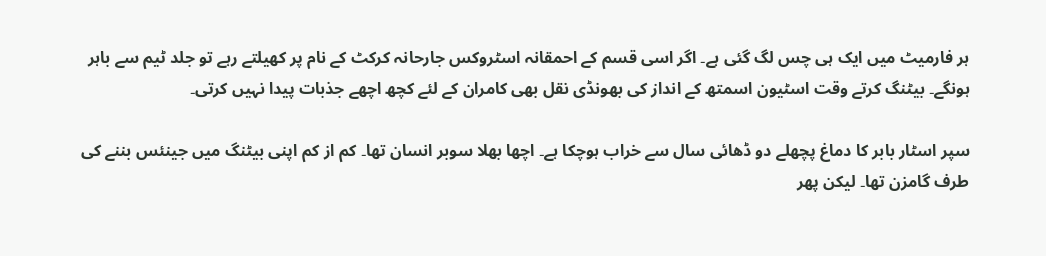ہر فارمیٹ میں ایک ہی چس لگ گئی ہے۔ اگر اسی قسم کے احمقانہ اسٹروکس جارحانہ کرکٹ کے نام پر کھیلتے رہے تو جلد ٹیم سے باہر ہونگے۔ بیٹنگ کرتے وقت اسٹیون اسمتھ کے انداز کی بھونڈی نقل بھی کامران کے لئے کچھ اچھے جذبات پیدا نہیں کرتی۔

سپر اسٹار بابر کا دماغ پچھلے دو ڈھائی سال سے خراب ہوچکا ہے۔ اچھا بھلا سوبر انسان تھا۔ کم از کم اپنی بیٹنگ میں جینئس بننے کی طرف گامزن تھا۔ لیکن پھر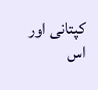کپتانی اور اس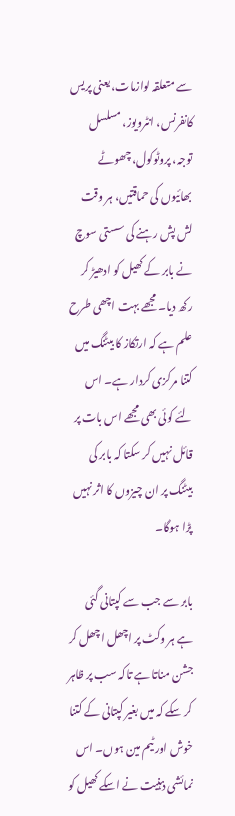سے متعلقہ لوازمات، یعنی پریس کانفرنس، انٹرویوز، مسلسل توجہ، پروٹوکول، چھوٹے بھائیوں کی حماقتیں، ہر وقت لش پش رہنے کی سستی سوچ نے بابر کے کھیل کو ادھیڑ کر رکھ دیا۔ مجھے بہت اچھی طرح علم ہے کہ ارتکاز کا بیٹنگ میں کتنا مرکزی کردار ہے۔ اس لئے کوئی بھی مجھے اس بات پر قائل نہیں کر سکتا کہ بابر کی بیٹنگ پر ان چیزوں کا اثر نہیں پڑا ہوگا۔

بابر سے جب سے کپتانی گئی ہے ہر وکٹ پر اچھل اچھل کر جشن مناتا ہے تاکہ سب پر ظاہر کر سکے کہ میں بغیر کپتانی کے کتنا خوش اور ٹیم مین ہوں۔ اس نمائشی ذہنیت نے اسکے کھیل کو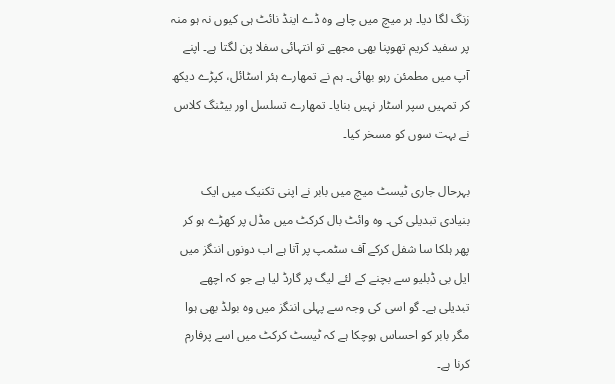زنگ لگا دیا۔ ہر میچ میں چاہے وہ ڈے اینڈ نائٹ ہی کیوں نہ ہو منہ پر سفید کریم تھوپنا بھی مجھے تو انتہائی سفلا پن لگتا ہے۔ اپنے آپ میں مطمئن رہو بھائی۔ ہم نے تمھارے ہئر اسٹائل، کپڑے دیکھ کر تمہیں سپر اسٹار نہیں بنایا۔ تمھارے تسلسل اور بیٹنگ کلاس نے بہت سوں کو مسخر کیا۔

بہرحال جاری ٹیسٹ میچ میں بابر نے اپنی تکنیک میں ایک بنیادی تبدیلی کی۔ وہ وائٹ بال کرکٹ میں مڈل پر کھڑے ہو کر پھر ہلکا سا شفل کرکے آف سٹمپ پر آتا ہے اب دونوں اننگز میں ایل بی ڈبلیو سے بچنے کے لئے لیگ پر گارڈ لیا ہے جو کہ اچھے تبدیلی ہے۔ گو اسی کی وجہ سے پہلی اننگز میں وہ بولڈ بھی ہوا مگر بابر کو احساس ہوچکا ہے کہ ٹیسٹ کرکٹ میں اسے پرفارم کرنا ہے۔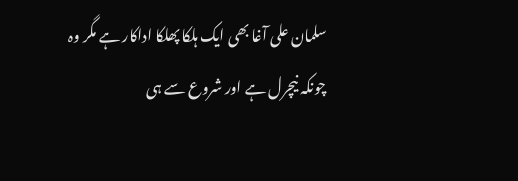سلمان علی آغا بھی ایک ہلکا پھلکا اداکار ہے مگر وہ چونکہ نیچرل ہے اور شروع سے ہی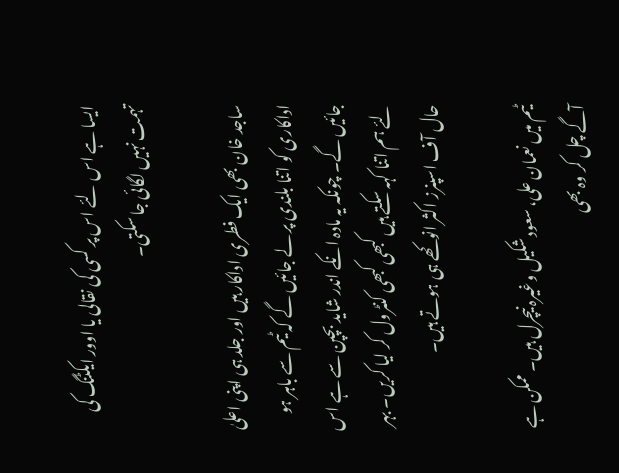ایسا ہے اس لئے اس پر کسی کی نقالی یا اوور ایکٹنگ کی تہمت نہیں لگائی جا سکتی۔

ساجد خان بھی ایک فطری اداکار ہیں اور جلد ہی اپنی اعلیٰ اداکاری کو اتنا بلندی پر لے جائیں گے کہ ٹیم سے باہر ہو جائیں گے۔ چونکہ یہ مادہ انکے اندر شاید بچپن سے ہے اس لئے ہم اتنا کہہ سکتے ہیں کبھی کبھی کنٹرول کر لیا کریں۔ بہر حال آف اسپنرز اکثر انوکھے ہی ہوتے ہیں۔

ٹیم میں نعمان علی، سعود شکیل وغیرہ نیچرل ہیں۔ ممکن ہے آگے چل کر وہ بھی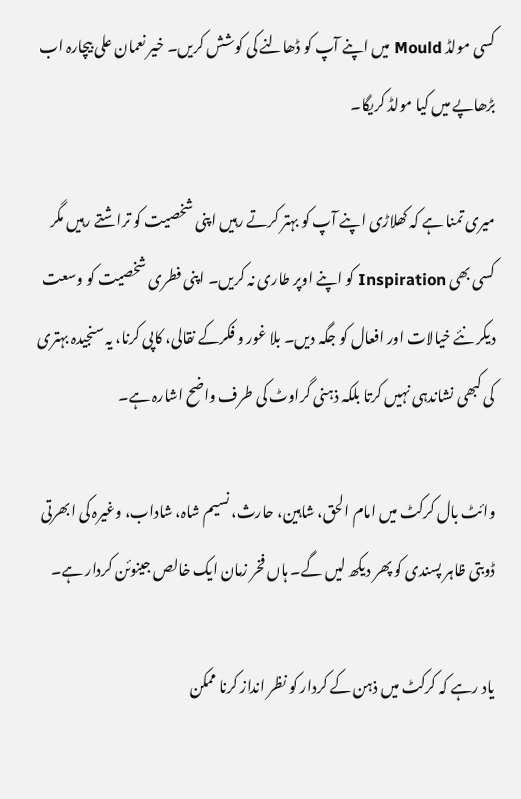کسی مولڈ Mould میں اپنے آپ کو ڈھالنے کی کوشش کریں۔ خیر نعمان علی بیچارہ اب بڑھاپے میں کیا مولڈ کریگا۔

میری تمنا ہے کہ کھلاڑی اپنے آپ کو بہتر کرتے رہیں اپنی شخصیت کو تراشتے رہیں مگر کسی بھی Inspiration کو اپنے اوپر طاری نہ کریں۔ اپنی فطری شخصیت کو وسعت دیکر نئے خیالات اور افعال کو جگہ دیں۔ بلا غور و فکرکے نقالی، کاپی کرنا، یہ سنجیدہ بہتری کی کبھی نشاندہی نہیں کرتا بلکہ ذہنی گراوٹ کی طرف واضح اشارہ ہے۔

وائٹ بال کرکٹ میں امام الحق، شاہین، حارث، نسیم شاہ، شاداب، وغیرہ کی ابھرتی ڈوبتی ظاہر پسندی کو پھر دیکھ لیں گے۔ ہاں فخر زمان ایک خالص جینوئن کردار ہے۔

یاد رہے کہ کرکٹ میں ذہن کے کردار کو نظر انداز کرنا ممکن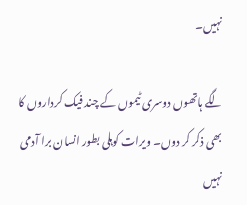نہیں۔

لگے ہاتھوں دوسری ٹیموں کے چند فیک کرداروں کا بھی ذکر کر دوں۔ ویرات کوہلی بطور انسان برا آدمی نہیں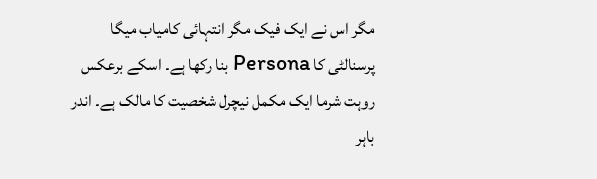مگر اس نے ایک فیک مگر انتہائی کامیاب میگا پرسنالٹی کا Persona بنا رکھا ہے۔ اسکے برعکس روہت شرما ایک مکمل نیچرل شخصیت کا مالک ہے۔ اندر باہر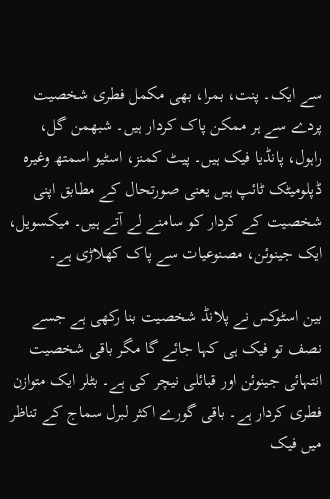سے ایک۔ پنت، بمرا، بھی مکمل فطری شخصیت پردے سے ہر ممکن پاک کردار ہیں۔ شبھمن گل، راہول، پانڈیا فیک ہیں۔ پیٹ کمنز، اسٹیو اسمتھ وغیرہ ڈپلومیٹک ٹائپ ہیں یعنی صورتحال کے مطابق اپنی شخصیت کے کردار کو سامنے لے آتے ہیں۔ میکسویل، ایک جینوئن، مصنوعیات سے پاک کھلاڑی ہے۔

بین اسٹوکس نے پلانڈ شخصیت بنا رکھی ہے جسے نصف تو فیک ہی کہا جائے گا مگر باقی شخصیت انتہائی جینوئن اور قبائلی نیچر کی ہے۔ بٹلر ایک متوازن فطری کردار ہے۔ باقی گورے اکثر لبرل سماج کے تناظر میں فیک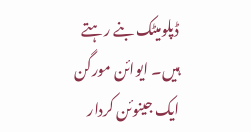ڈپلومیٹک بنے رہتے ہیں۔ ایوائن مورگن ایک جینوئن کردار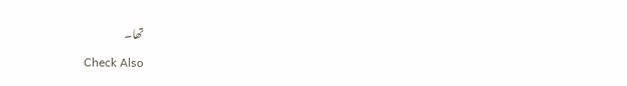تھا۔

Check Also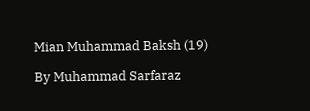Mian Muhammad Baksh (19)

By Muhammad Sarfaraz